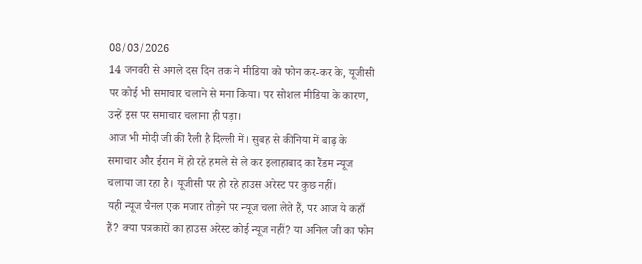08/03/2026
14 जनवरी से अगले दस दिन तक ने मीडिया को फोन कर-कर के, यूजीसी पर कोई भी समाचार चलाने से मना किया। पर सोशल मीडिया के कारण, उन्हें इस पर समाचार चलाना ही पड़ा।
आज भी मोदी जी की रैली है दिल्ली में। सुबह से कीनिया में बाढ़ के समाचार और ईरान में हो रहे हमले से ले कर इलाहाबाद का रैंडम न्यूज चलाया जा रहा है। यूजीसी पर हो रहे हाउस अरेस्ट पर कुछ नहीं।
यही न्यूज चैनल एक मजार तोड़ने पर न्यूज चला लेते हैं, पर आज ये कहाँ हैं? क्या पत्रकारों का हाउस अरेस्ट कोई न्यूज नहीं? या अनिल जी का फोन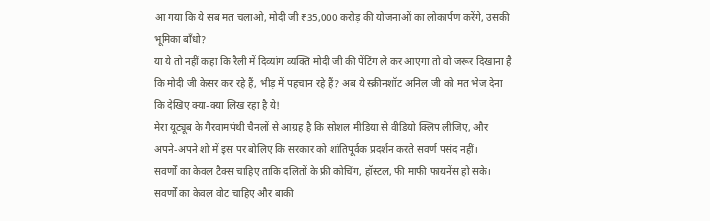आ गया कि ये सब मत चलाओ, मोदी जी ₹35,000 करोड़ की योजनाओं का लोकार्पण करेंगे, उसकी भूमिका बाँधो?
या ये तो नहीं कहा कि रैली में दिव्यांग व्यक्ति मोदी जी की पेंटिंग ले कर आएगा तो वो जरूर दिखाना है कि मोदी जी केसर कर रहे हैं, भीड़ में पहचान रहे हैं? अब ये स्क्रीनशॉट अनिल जी को मत भेज देना कि देखिए क्या-क्या लिख रहा है ये!
मेरा यूट्यूब के गैरवामपंथी चैनलों से आग्रह है कि सोशल मीडिया से वीडियो क्लिप लीजिए, और अपने-अपने शो में इस पर बोलिए कि सरकार को शांतिपूर्वक प्रदर्शन करते सवर्ण पसंद नहीं।
सवर्णों का केवल टैक्स चाहिए ताकि दलितों के फ्री कोचिंग, हॉस्टल, फी माफी फायनेंस हो सके। सवर्णों का केवल वोट चाहिए और बाकी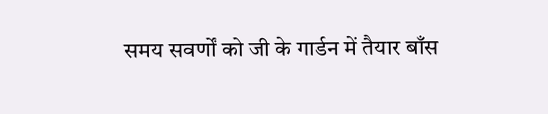समय सवर्णों को जी के गार्डन में तैयार बाँस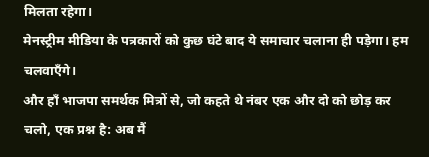मिलता रहेगा।
मेनस्ट्रीम मीडिया के पत्रकारों को कुछ घंटे बाद ये समाचार चलाना ही पड़ेगा। हम चलवाएँगे।
और हाँ भाजपा समर्थक मित्रों से, जो कहते थे नंबर एक और दो को छोड़ कर चलो, एक प्रश्न है: अब मैं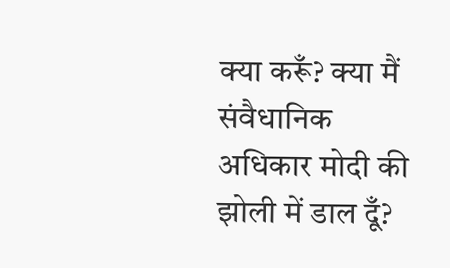क्या करूँ? क्या मैं संवैधानिक अधिकार मोदी की झोली में डाल दूँ?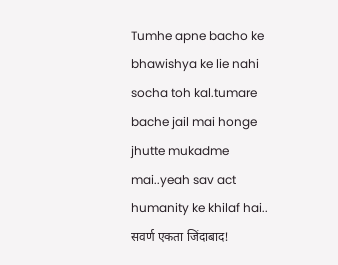Tumhe apne bacho ke bhawishya ke lie nahi socha toh kal.tumare bache jail mai honge jhutte mukadme mai..yeah sav act humanity ke khilaf hai..
सवर्ण एकता जिंदाबाद!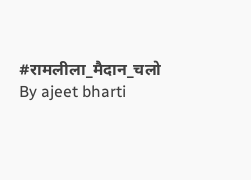#रामलीला_मैदान_चलो
By ajeet bharti